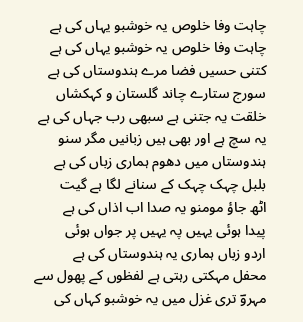چاہت وفا خلوص یہ خوشبو یہاں کی ہے
چاہت وفا خلوص یہ خوشبو یہاں کی ہے
کتنی حسیں فضا مرے ہندوستاں کی ہے
سورج ستارے چاند گلستان و کہکشاں
خلقت یہ جتنی ہے سبھی رب جہاں کی ہے
یہ سچ ہے اور بھی ہیں زبانیں مگر سنو
ہندوستاں میں دھوم ہماری زباں کی ہے
بلبل چہک چہک کے سنانے لگا ہے گیت
اٹھ جاؤ مومنو یہ صدا اب اذاں کی ہے
پیدا ہوئی یہیں پہ یہیں پر جواں ہوئی
اردو زباں ہماری یہ ہندوستاں کی ہے
محفل مہکتی رہتی ہے لفظوں کے پھول سے
مہروؔ تری غزل میں یہ خوشبو کہاں کی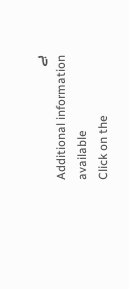ہے
Additional information available
Click on the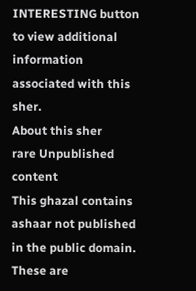INTERESTING button to view additional information associated with this sher.
About this sher
rare Unpublished content
This ghazal contains ashaar not published in the public domain. These are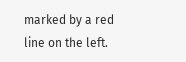marked by a red line on the left.